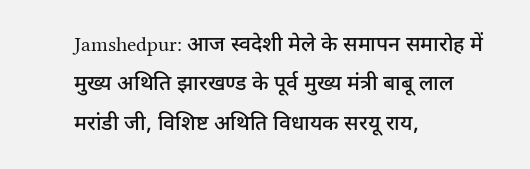Jamshedpur: आज स्वदेशी मेले के समापन समारोह में मुख्य अथिति झारखण्ड के पूर्व मुख्य मंत्री बाबू लाल मरांडी जी, विशिष्ट अथिति विधायक सरयू राय,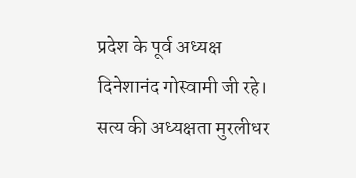प्रदेश के पूर्व अध्यक्ष दिनेशानंद गोस्वामी जी रहे। सत्य की अध्यक्षता मुरलीधर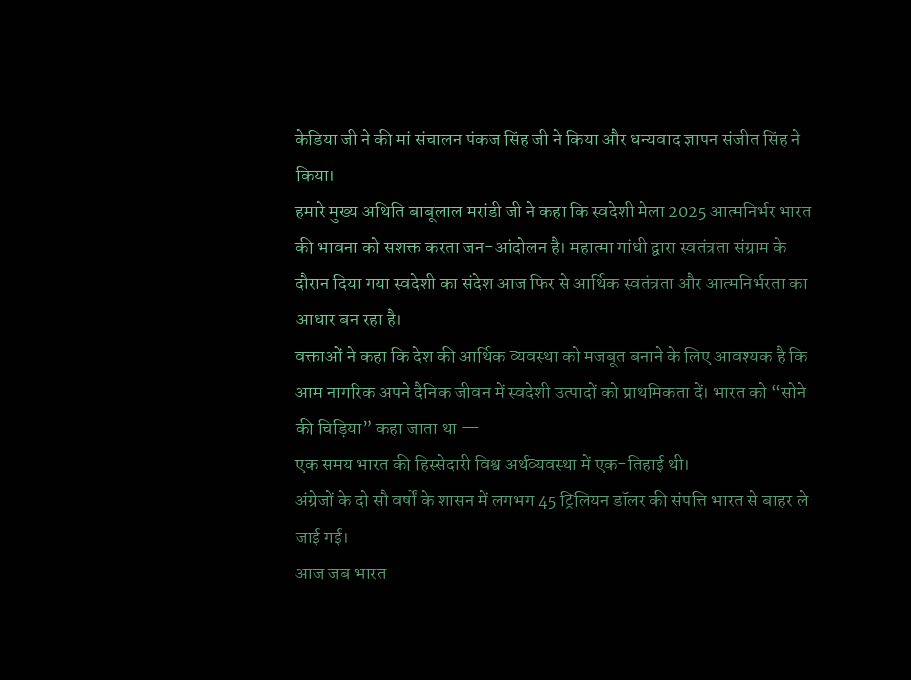केडिया जी ने की मां संचालन पंकज सिंह जी ने किया और धन्यवाद ज्ञापन संजीत सिंह ने किया।
हमारे मुख्य अथिति बाबूलाल मरांडी जी ने कहा कि स्वदेशी मेला 2025 आत्मनिर्भर भारत की भावना को सशक्त करता जन-आंदोलन है। महात्मा गांधी द्वारा स्वतंत्रता संग्राम के दौरान दिया गया स्वदेशी का संदेश आज फिर से आर्थिक स्वतंत्रता और आत्मनिर्भरता का आधार बन रहा है।
वक्ताओं ने कहा कि देश की आर्थिक व्यवस्था को मजबूत बनाने के लिए आवश्यक है कि आम नागरिक अपने दैनिक जीवन में स्वदेशी उत्पादों को प्राथमिकता दें। भारत को “सोने की चिड़िया” कहा जाता था —
एक समय भारत की हिस्सेदारी विश्व अर्थव्यवस्था में एक-तिहाई थी।
अंग्रेजों के दो सौ वर्षों के शासन में लगभग 45 ट्रिलियन डॉलर की संपत्ति भारत से बाहर ले जाई गई।
आज जब भारत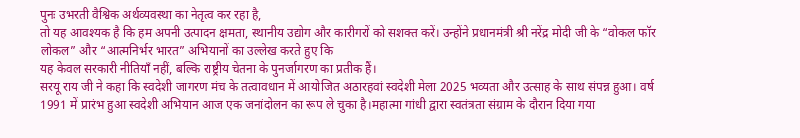पुनः उभरती वैश्विक अर्थव्यवस्था का नेतृत्व कर रहा है,
तो यह आवश्यक है कि हम अपनी उत्पादन क्षमता, स्थानीय उद्योग और कारीगरों को सशक्त करें। उन्होंने प्रधानमंत्री श्री नरेंद्र मोदी जी के “वोकल फॉर लोकल” और “आत्मनिर्भर भारत” अभियानों का उल्लेख करते हुए कि
यह केवल सरकारी नीतियाँ नहीं, बल्कि राष्ट्रीय चेतना के पुनर्जागरण का प्रतीक हैं।
सरयू राय जी ने कहा कि स्वदेशी जागरण मंच के तत्वावधान में आयोजित अठारहवां स्वदेशी मेला 2025 भव्यता और उत्साह के साथ संपन्न हुआ। वर्ष 1991 में प्रारंभ हुआ स्वदेशी अभियान आज एक जनांदोलन का रूप ले चुका है।महात्मा गांधी द्वारा स्वतंत्रता संग्राम के दौरान दिया गया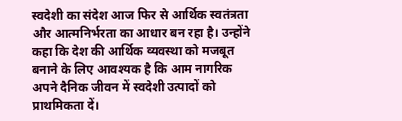स्वदेशी का संदेश आज फिर से आर्थिक स्वतंत्रता और आत्मनिर्भरता का आधार बन रहा है। उन्होंने कहा कि देश की आर्थिक व्यवस्था को मजबूत बनाने के लिए आवश्यक है कि आम नागरिक अपने दैनिक जीवन में स्वदेशी उत्पादों को प्राथमिकता दें।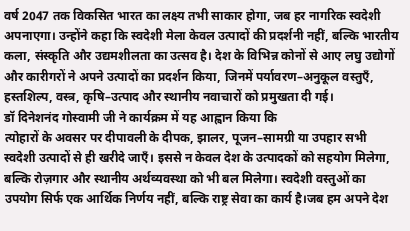वर्ष 2047 तक विकसित भारत का लक्ष्य तभी साकार होगा, जब हर नागरिक स्वदेशी अपनाएगा। उन्होंने कहा कि स्वदेशी मेला केवल उत्पादों की प्रदर्शनी नहीं, बल्कि भारतीय कला, संस्कृति और उद्यमशीलता का उत्सव है। देश के विभिन्न कोनों से आए लघु उद्योगों और कारीगरों ने अपने उत्पादों का प्रदर्शन किया, जिनमें पर्यावरण–अनुकूल वस्तुएँ, हस्तशिल्प, वस्त्र, कृषि–उत्पाद और स्थानीय नवाचारों को प्रमुखता दी गई।
डॉ दिनेशनंद गोस्वामी जी ने कार्यक्रम में यह आह्वान किया कि
त्योहारों के अवसर पर दीपावली के दीपक, झालर, पूजन–सामग्री या उपहार सभी स्वदेशी उत्पादों से ही खरीदे जाएँ। इससे न केवल देश के उत्पादकों को सहयोग मिलेगा, बल्कि रोज़गार और स्थानीय अर्थव्यवस्था को भी बल मिलेगा। स्वदेशी वस्तुओं का उपयोग सिर्फ एक आर्थिक निर्णय नहीं, बल्कि राष्ट्र सेवा का कार्य है।जब हम अपने देश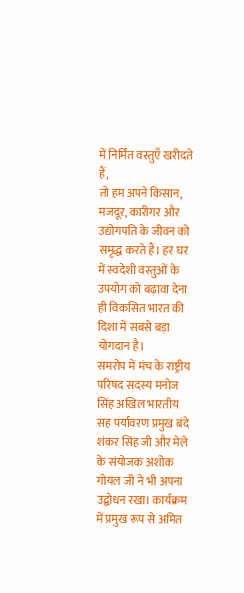में निर्मित वस्तुएँ खरीदते हैं,
तो हम अपने किसान, मजदूर, कारीगर और उद्योगपति के जीवन को समृद्ध करते हैं। हर घर में स्वदेशी वस्तुओं के उपयोग को बढ़ावा देना ही विकसित भारत की दिशा में सबसे बड़ा योगदान है।
समरोप में मंच के राष्ट्रीय परिषद सदस्य मनोज सिंह अखिल भारतीय सह पर्यावरण प्रमुख बंदे शंकर सिंह जी और मेले के संयोजक अशोक गोयल जी ने भी अपना उद्बोधन रखा। कार्यक्रम में प्रमुख रूप से अमित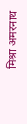मिश्रा अमरनाथ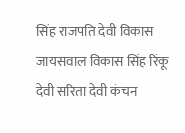सिंह राजपति देवी विकास जायसवाल विकास सिंह रिंकू देवी सरिता देवी कंचन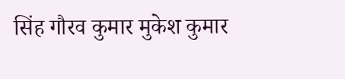सिंह गौरव कुमार मुकेश कुमार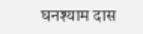घनश्याम दास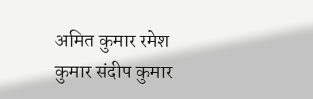अमित कुमार रमेश कुमार संदीप कुमार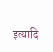इत्यादि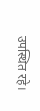उपस्थित रहे।